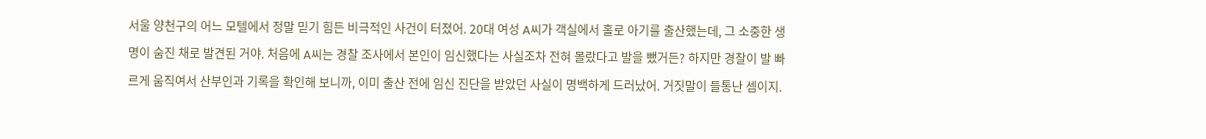서울 양천구의 어느 모텔에서 정말 믿기 힘든 비극적인 사건이 터졌어. 20대 여성 A씨가 객실에서 홀로 아기를 출산했는데, 그 소중한 생명이 숨진 채로 발견된 거야. 처음에 A씨는 경찰 조사에서 본인이 임신했다는 사실조차 전혀 몰랐다고 발을 뺐거든? 하지만 경찰이 발 빠르게 움직여서 산부인과 기록을 확인해 보니까, 이미 출산 전에 임신 진단을 받았던 사실이 명백하게 드러났어. 거짓말이 들통난 셈이지.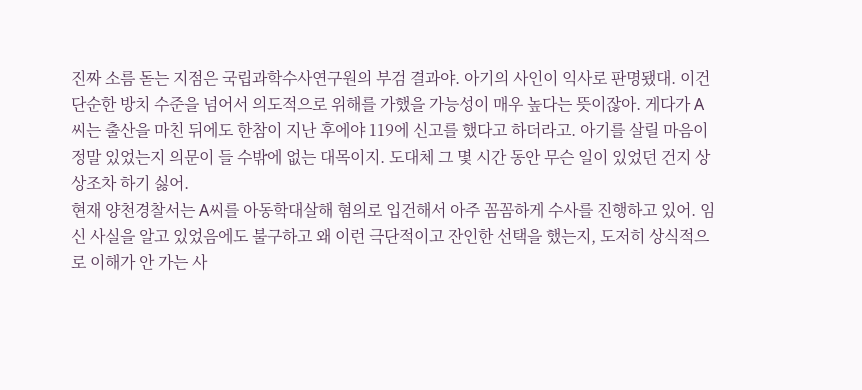진짜 소름 돋는 지점은 국립과학수사연구원의 부검 결과야. 아기의 사인이 익사로 판명됐대. 이건 단순한 방치 수준을 넘어서 의도적으로 위해를 가했을 가능성이 매우 높다는 뜻이잖아. 게다가 A씨는 출산을 마친 뒤에도 한참이 지난 후에야 119에 신고를 했다고 하더라고. 아기를 살릴 마음이 정말 있었는지 의문이 들 수밖에 없는 대목이지. 도대체 그 몇 시간 동안 무슨 일이 있었던 건지 상상조차 하기 싫어.
현재 양천경찰서는 A씨를 아동학대살해 혐의로 입건해서 아주 꼼꼼하게 수사를 진행하고 있어. 임신 사실을 알고 있었음에도 불구하고 왜 이런 극단적이고 잔인한 선택을 했는지, 도저히 상식적으로 이해가 안 가는 사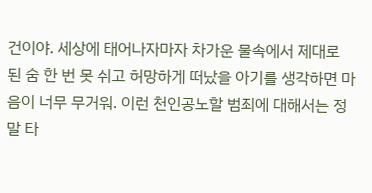건이야. 세상에 태어나자마자 차가운 물속에서 제대로 된 숨 한 번 못 쉬고 허망하게 떠났을 아기를 생각하면 마음이 너무 무거워. 이런 천인공노할 범죄에 대해서는 정말 타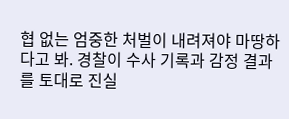협 없는 엄중한 처벌이 내려져야 마땅하다고 봐. 경찰이 수사 기록과 감정 결과를 토대로 진실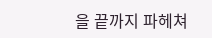을 끝까지 파헤쳐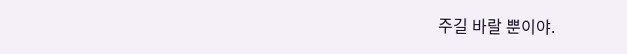주길 바랄 뿐이야.